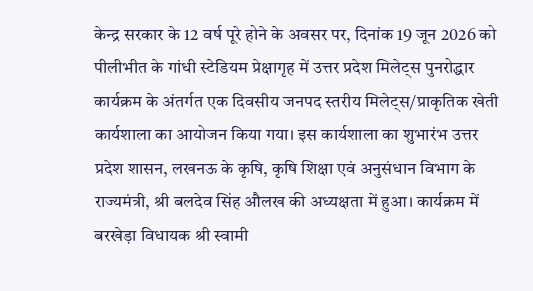केन्द्र सरकार के 12 वर्ष पूरे होने के अवसर पर, दिनांक 19 जून 2026 को पीलीभीत के गांधी स्टेडियम प्रेक्षागृह में उत्तर प्रदेश मिलेट्स पुनरोद्धार कार्यक्रम के अंतर्गत एक दिवसीय जनपद स्तरीय मिलेट्स/प्राकृतिक खेती कार्यशाला का आयोजन किया गया। इस कार्यशाला का शुभारंभ उत्तर प्रदेश शासन, लखनऊ के कृषि, कृषि शिक्षा एवं अनुसंधान विभाग के राज्यमंत्री, श्री बलदेव सिंह औलख की अध्यक्षता में हुआ। कार्यक्रम में बरखेड़ा विधायक श्री स्वामी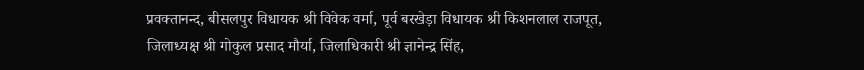प्रवक्तानन्द, बीसलपुर विधायक श्री विवेक वर्मा, पूर्व बरखेड़ा विधायक श्री किशनलाल राजपूत, जिलाध्यक्ष श्री गोकुल प्रसाद मौर्या, जिलाधिकारी श्री ज्ञानेन्द्र सिंह,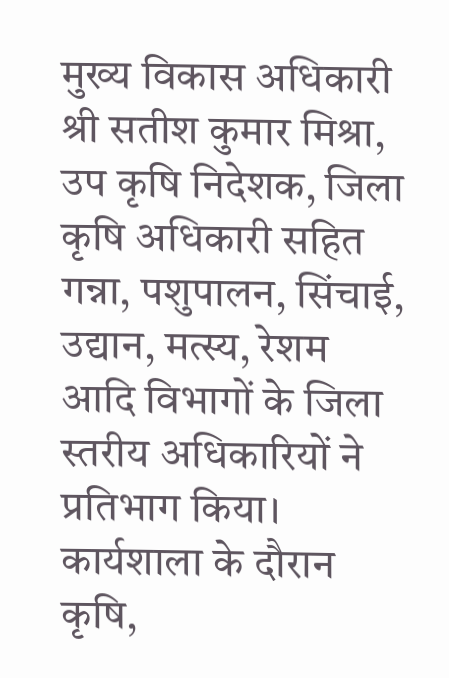मुख्य विकास अधिकारी श्री सतीश कुमार मिश्रा, उप कृषि निदेशक, जिला कृषि अधिकारी सहित गन्ना, पशुपालन, सिंचाई, उद्यान, मत्स्य, रेशम आदि विभागों के जिला स्तरीय अधिकारियों ने प्रतिभाग किया। कार्यशाला के दौरान कृषि,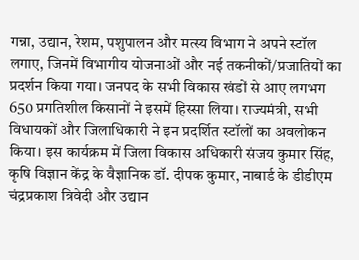गन्ना, उद्यान, रेशम, पशुपालन और मत्स्य विभाग ने अपने स्टॉल लगाए, जिनमें विभागीय योजनाओं और नई तकनीकों/प्रजातियों का प्रदर्शन किया गया। जनपद के सभी विकास खंडों से आए लगभग 650 प्रगतिशील किसानों ने इसमें हिस्सा लिया। राज्यमंत्री, सभी विधायकों और जिलाधिकारी ने इन प्रदर्शित स्टॉलों का अवलोकन किया। इस कार्यक्रम में जिला विकास अधिकारी संजय कुमार सिंह, कृषि विज्ञान केंद्र के वैज्ञानिक डॉ. दीपक कुमार, नाबार्ड के डीडीएम चंद्रप्रकाश त्रिवेदी और उद्यान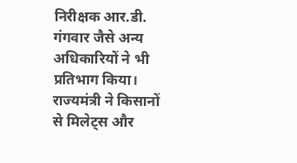निरीक्षक आर.डी. गंगवार जैसे अन्य अधिकारियों ने भी प्रतिभाग किया। राज्यमंत्री ने किसानों से मिलेट्स और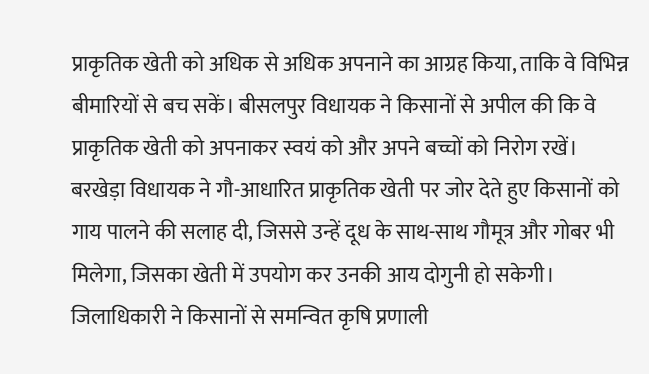प्राकृतिक खेती को अधिक से अधिक अपनाने का आग्रह किया, ताकि वे विभिन्न बीमारियों से बच सकें। बीसलपुर विधायक ने किसानों से अपील की कि वे प्राकृतिक खेती को अपनाकर स्वयं को और अपने बच्चों को निरोग रखें। बरखेड़ा विधायक ने गौ-आधारित प्राकृतिक खेती पर जोर देते हुए किसानों को गाय पालने की सलाह दी, जिससे उन्हें दूध के साथ-साथ गौमूत्र और गोबर भी मिलेगा, जिसका खेती में उपयोग कर उनकी आय दोगुनी हो सकेगी। जिलाधिकारी ने किसानों से समन्वित कृषि प्रणाली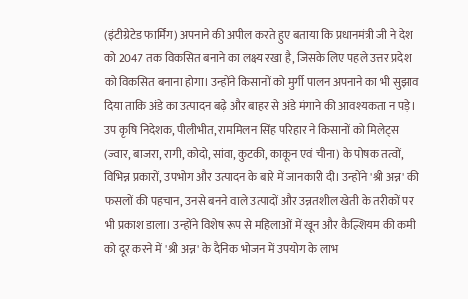(इंटीग्रेटेड फार्मिंग) अपनाने की अपील करते हुए बताया कि प्रधानमंत्री जी ने देश को 2047 तक विकसित बनाने का लक्ष्य रखा है, जिसके लिए पहले उत्तर प्रदेश को विकसित बनाना होगा। उन्होंने किसानों को मुर्गी पालन अपनाने का भी सुझाव दिया ताकि अंडे का उत्पादन बढ़े और बाहर से अंडे मंगाने की आवश्यकता न पड़े। उप कृषि निदेशक, पीलीभीत, राममिलन सिंह परिहार ने किसानों को मिलेट्स (ज्वार, बाजरा, रागी, कोदो, सांवा, कुटकी, काकून एवं चीना) के पोषक तत्वों, विभिन्न प्रकारों, उपभोग और उत्पादन के बारे में जानकारी दी। उन्होंने 'श्री अन्न' की फसलों की पहचान, उनसे बनने वाले उत्पादों और उन्नतशील खेती के तरीकों पर भी प्रकाश डाला। उन्होंने विशेष रूप से महिलाओं में खून और कैल्शियम की कमी को दूर करने में 'श्री अन्न' के दैनिक भोजन में उपयोग के लाभ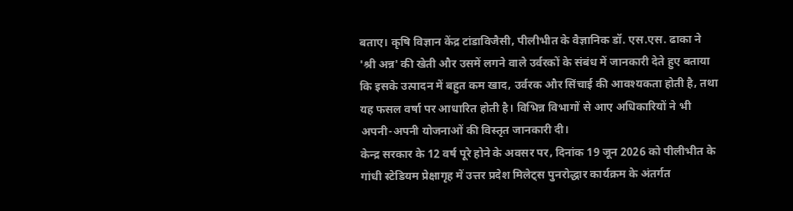बताए। कृषि विज्ञान केंद्र टांडाविजैसी, पीलीभीत के वैज्ञानिक डॉ. एस.एस. ढाका ने 'श्री अन्न' की खेती और उसमें लगने वाले उर्वरकों के संबंध में जानकारी देते हुए बताया कि इसके उत्पादन में बहुत कम खाद, उर्वरक और सिंचाई की आवश्यकता होती है, तथा यह फसल वर्षा पर आधारित होती है। विभिन्न विभागों से आए अधिकारियों ने भी अपनी-अपनी योजनाओं की विस्तृत जानकारी दी।
केन्द्र सरकार के 12 वर्ष पूरे होने के अवसर पर, दिनांक 19 जून 2026 को पीलीभीत के गांधी स्टेडियम प्रेक्षागृह में उत्तर प्रदेश मिलेट्स पुनरोद्धार कार्यक्रम के अंतर्गत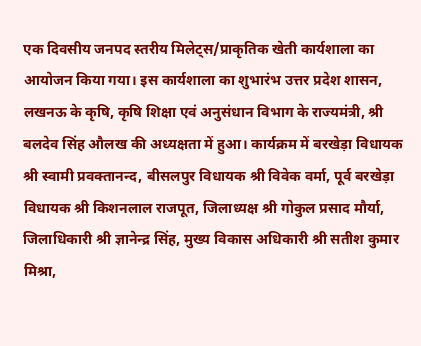एक दिवसीय जनपद स्तरीय मिलेट्स/प्राकृतिक खेती कार्यशाला का आयोजन किया गया। इस कार्यशाला का शुभारंभ उत्तर प्रदेश शासन, लखनऊ के कृषि, कृषि शिक्षा एवं अनुसंधान विभाग के राज्यमंत्री, श्री बलदेव सिंह औलख की अध्यक्षता में हुआ। कार्यक्रम में बरखेड़ा विधायक श्री स्वामी प्रवक्तानन्द, बीसलपुर विधायक श्री विवेक वर्मा, पूर्व बरखेड़ा विधायक श्री किशनलाल राजपूत, जिलाध्यक्ष श्री गोकुल प्रसाद मौर्या, जिलाधिकारी श्री ज्ञानेन्द्र सिंह, मुख्य विकास अधिकारी श्री सतीश कुमार मिश्रा,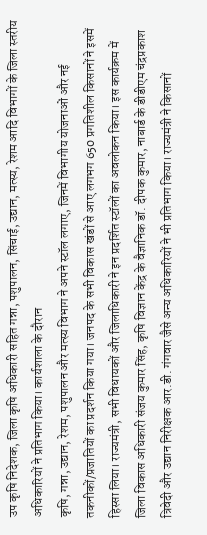उप कृषि निदेशक, जिला कृषि अधिकारी सहित गन्ना, पशुपालन, सिंचाई, उद्यान, मत्स्य, रेशम आदि विभागों के जिला स्तरीय अधिकारियों ने प्रतिभाग किया। कार्यशाला के दौरान
कृषि, गन्ना, उद्यान, रेशम, पशुपालन और मत्स्य विभाग ने अपने स्टॉल लगाए, जिनमें विभागीय योजनाओं और नई तकनीकों/प्रजातियों का प्रदर्शन किया गया। जनपद के सभी विकास खंडों से आए लगभग 650 प्रगतिशील किसानों ने इसमें हिस्सा लिया। राज्यमंत्री, सभी विधायकों और जिलाधिकारी ने इन प्रदर्शित स्टॉलों का अवलोकन किया। इस कार्यक्रम में जिला विकास अधिकारी संजय कुमार सिंह, कृषि विज्ञान केंद्र के वैज्ञानिक डॉ. दीपक कुमार, नाबार्ड के डीडीएम चंद्रप्रकाश त्रिवेदी और उद्यान निरीक्षक आर.डी. गंगवार जैसे अन्य अधिकारियों ने भी प्रतिभाग किया। राज्यमंत्री ने किसानों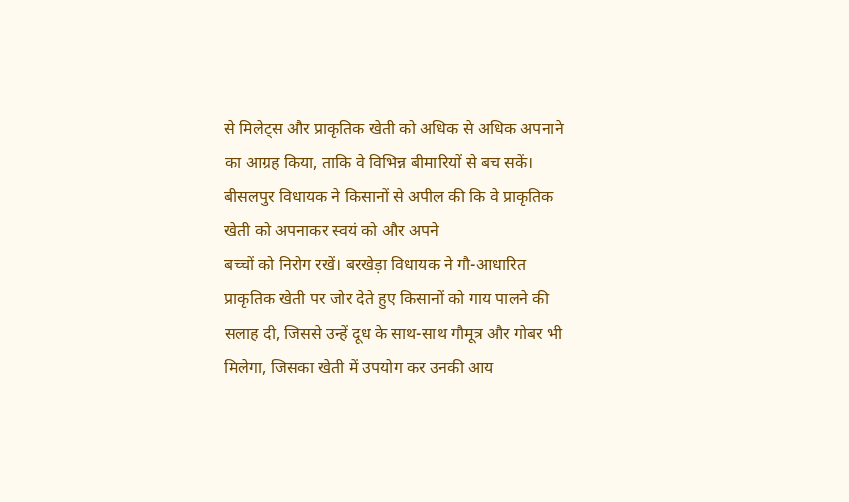से मिलेट्स और प्राकृतिक खेती को अधिक से अधिक अपनाने का आग्रह किया, ताकि वे विभिन्न बीमारियों से बच सकें। बीसलपुर विधायक ने किसानों से अपील की कि वे प्राकृतिक खेती को अपनाकर स्वयं को और अपने
बच्चों को निरोग रखें। बरखेड़ा विधायक ने गौ-आधारित प्राकृतिक खेती पर जोर देते हुए किसानों को गाय पालने की सलाह दी, जिससे उन्हें दूध के साथ-साथ गौमूत्र और गोबर भी मिलेगा, जिसका खेती में उपयोग कर उनकी आय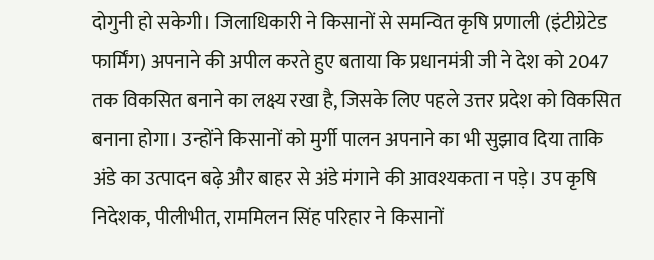दोगुनी हो सकेगी। जिलाधिकारी ने किसानों से समन्वित कृषि प्रणाली (इंटीग्रेटेड फार्मिंग) अपनाने की अपील करते हुए बताया कि प्रधानमंत्री जी ने देश को 2047 तक विकसित बनाने का लक्ष्य रखा है, जिसके लिए पहले उत्तर प्रदेश को विकसित बनाना होगा। उन्होंने किसानों को मुर्गी पालन अपनाने का भी सुझाव दिया ताकि अंडे का उत्पादन बढ़े और बाहर से अंडे मंगाने की आवश्यकता न पड़े। उप कृषि निदेशक, पीलीभीत, राममिलन सिंह परिहार ने किसानों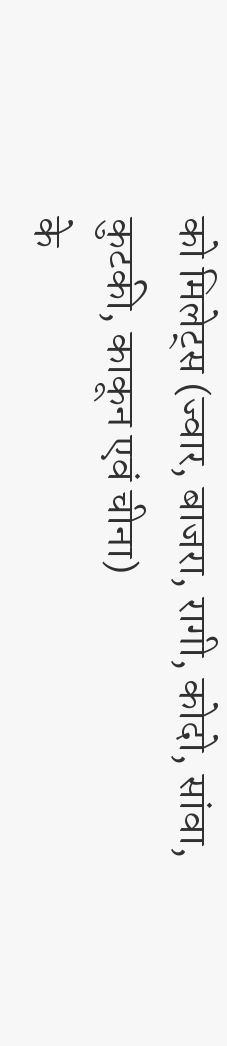को मिलेट्स (ज्वार, बाजरा, रागी, कोदो, सांवा, कुटकी, काकून एवं चीना)
के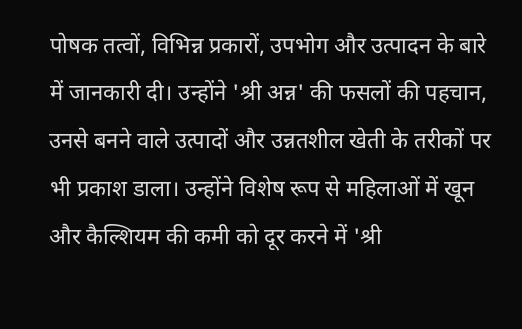पोषक तत्वों, विभिन्न प्रकारों, उपभोग और उत्पादन के बारे में जानकारी दी। उन्होंने 'श्री अन्न' की फसलों की पहचान, उनसे बनने वाले उत्पादों और उन्नतशील खेती के तरीकों पर भी प्रकाश डाला। उन्होंने विशेष रूप से महिलाओं में खून और कैल्शियम की कमी को दूर करने में 'श्री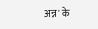अन्न' के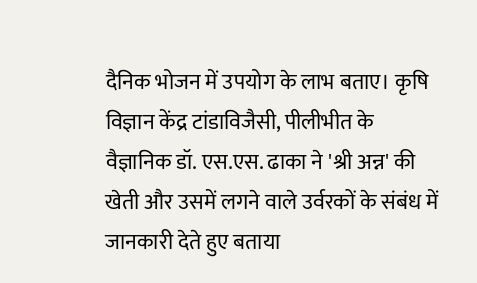दैनिक भोजन में उपयोग के लाभ बताए। कृषि विज्ञान केंद्र टांडाविजैसी, पीलीभीत के वैज्ञानिक डॉ. एस.एस. ढाका ने 'श्री अन्न' की खेती और उसमें लगने वाले उर्वरकों के संबंध में जानकारी देते हुए बताया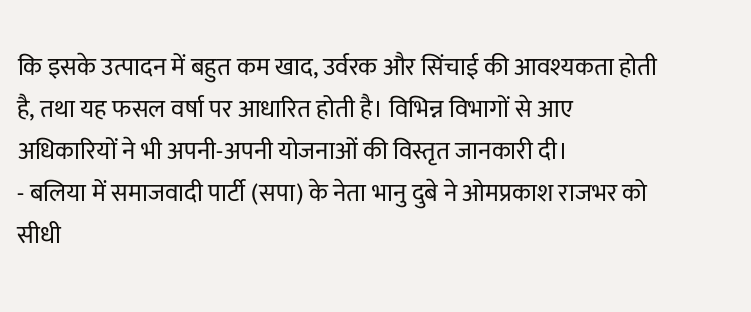कि इसके उत्पादन में बहुत कम खाद, उर्वरक और सिंचाई की आवश्यकता होती है, तथा यह फसल वर्षा पर आधारित होती है। विभिन्न विभागों से आए अधिकारियों ने भी अपनी-अपनी योजनाओं की विस्तृत जानकारी दी।
- बलिया में समाजवादी पार्टी (सपा) के नेता भानु दुबे ने ओमप्रकाश राजभर को सीधी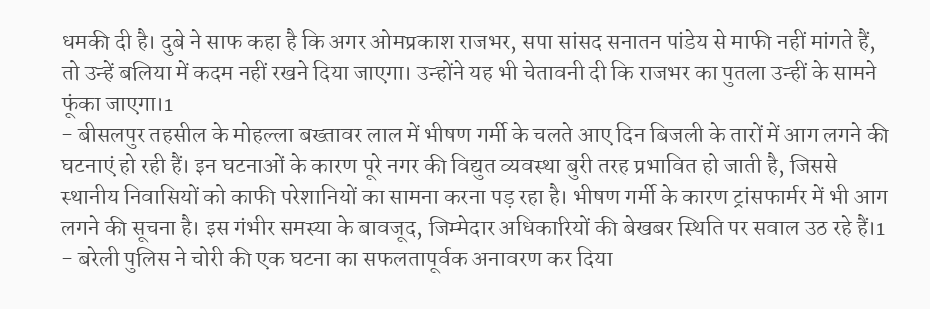धमकी दी है। दुबे ने साफ कहा है कि अगर ओमप्रकाश राजभर, सपा सांसद सनातन पांडेय से माफी नहीं मांगते हैं, तो उन्हें बलिया में कदम नहीं रखने दिया जाएगा। उन्होंने यह भी चेतावनी दी कि राजभर का पुतला उन्हीं के सामने फूंका जाएगा।1
- बीसलपुर तहसील के मोहल्ला बख्तावर लाल में भीषण गर्मी के चलते आए दिन बिजली के तारों में आग लगने की घटनाएं हो रही हैं। इन घटनाओं के कारण पूरे नगर की विद्युत व्यवस्था बुरी तरह प्रभावित हो जाती है, जिससे स्थानीय निवासियों को काफी परेशानियों का सामना करना पड़ रहा है। भीषण गर्मी के कारण ट्रांसफार्मर में भी आग लगने की सूचना है। इस गंभीर समस्या के बावजूद, जिम्मेदार अधिकारियों की बेखबर स्थिति पर सवाल उठ रहे हैं।1
- बरेली पुलिस ने चोरी की एक घटना का सफलतापूर्वक अनावरण कर दिया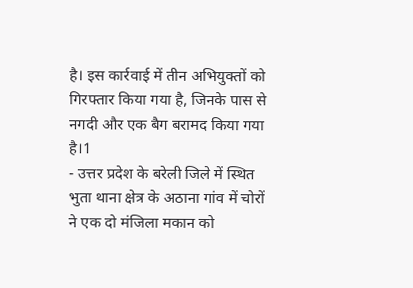है। इस कार्रवाई में तीन अभियुक्तों को गिरफ्तार किया गया है, जिनके पास से नगदी और एक बैग बरामद किया गया है।1
- उत्तर प्रदेश के बरेली जिले में स्थित भुता थाना क्षेत्र के अठाना गांव में चोरों ने एक दो मंजिला मकान को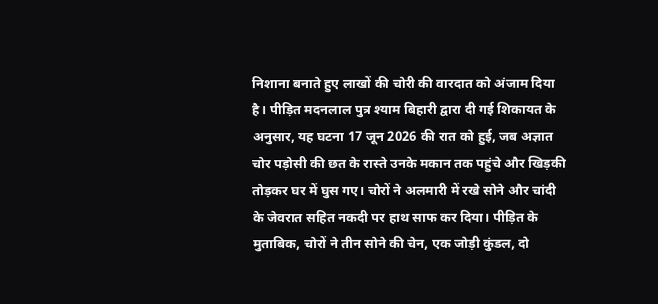निशाना बनाते हुए लाखों की चोरी की वारदात को अंजाम दिया है। पीड़ित मदनलाल पुत्र श्याम बिहारी द्वारा दी गई शिकायत के अनुसार, यह घटना 17 जून 2026 की रात को हुई, जब अज्ञात चोर पड़ोसी की छत के रास्ते उनके मकान तक पहुंचे और खिड़की तोड़कर घर में घुस गए। चोरों ने अलमारी में रखे सोने और चांदी के जेवरात सहित नकदी पर हाथ साफ कर दिया। पीड़ित के मुताबिक, चोरों ने तीन सोने की चेन, एक जोड़ी कुंडल, दो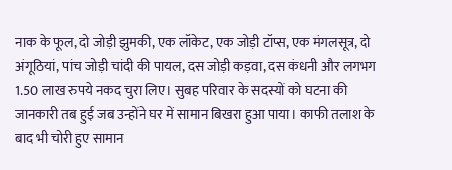नाक के फूल, दो जोड़ी झुमकी, एक लॉकेट, एक जोड़ी टॉप्स, एक मंगलसूत्र, दो अंगूठियां, पांच जोड़ी चांदी की पायल, दस जोड़ी कड़वा, दस कंधनी और लगभग 1.50 लाख रुपये नकद चुरा लिए। सुबह परिवार के सदस्यों को घटना की जानकारी तब हुई जब उन्होंने घर में सामान बिखरा हुआ पाया। काफी तलाश के बाद भी चोरी हुए सामान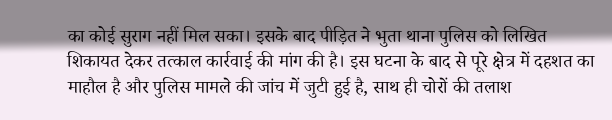का कोई सुराग नहीं मिल सका। इसके बाद पीड़ित ने भुता थाना पुलिस को लिखित शिकायत देकर तत्काल कार्रवाई की मांग की है। इस घटना के बाद से पूरे क्षेत्र में दहशत का माहौल है और पुलिस मामले की जांच में जुटी हुई है, साथ ही चोरों की तलाश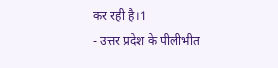कर रही है।1
- उत्तर प्रदेश के पीलीभीत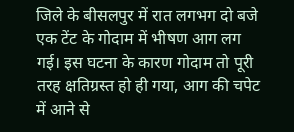जिले के बीसलपुर में रात लगभग दो बजे एक टेंट के गोदाम में भीषण आग लग गई। इस घटना के कारण गोदाम तो पूरी तरह क्षतिग्रस्त हो ही गया, आग की चपेट में आने से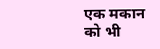एक मकान को भी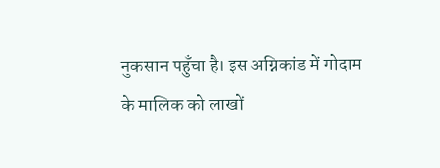नुकसान पहुँचा है। इस अग्निकांड में गोदाम के मालिक को लाखों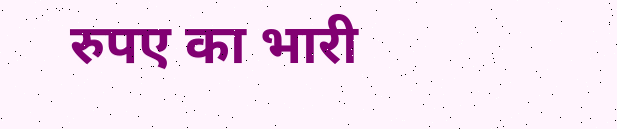रुपए का भारी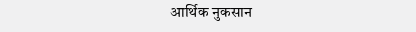आर्थिक नुकसान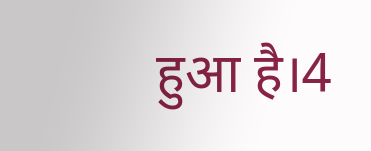हुआ है।4